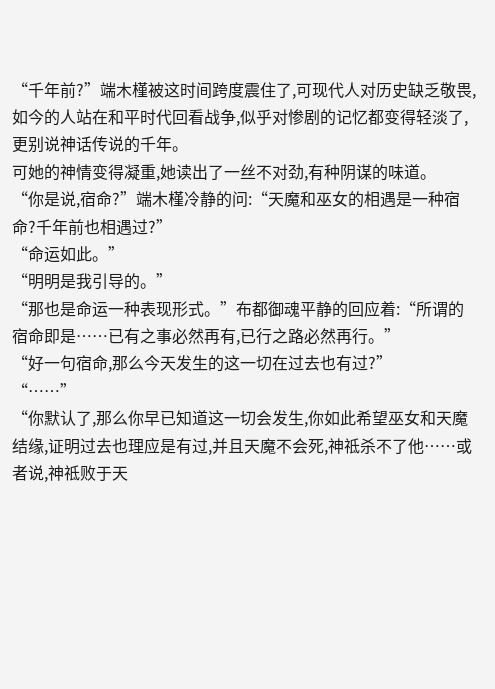“千年前?”端木槿被这时间跨度震住了,可现代人对历史缺乏敬畏,如今的人站在和平时代回看战争,似乎对惨剧的记忆都变得轻淡了,更别说神话传说的千年。
可她的神情变得凝重,她读出了一丝不对劲,有种阴谋的味道。
“你是说,宿命?”端木槿冷静的问:“天魔和巫女的相遇是一种宿命?千年前也相遇过?”
“命运如此。”
“明明是我引导的。”
“那也是命运一种表现形式。”布都御魂平静的回应着:“所谓的宿命即是……已有之事必然再有,已行之路必然再行。”
“好一句宿命,那么今天发生的这一切在过去也有过?”
“……”
“你默认了,那么你早已知道这一切会发生,你如此希望巫女和天魔结缘,证明过去也理应是有过,并且天魔不会死,神祗杀不了他……或者说,神祗败于天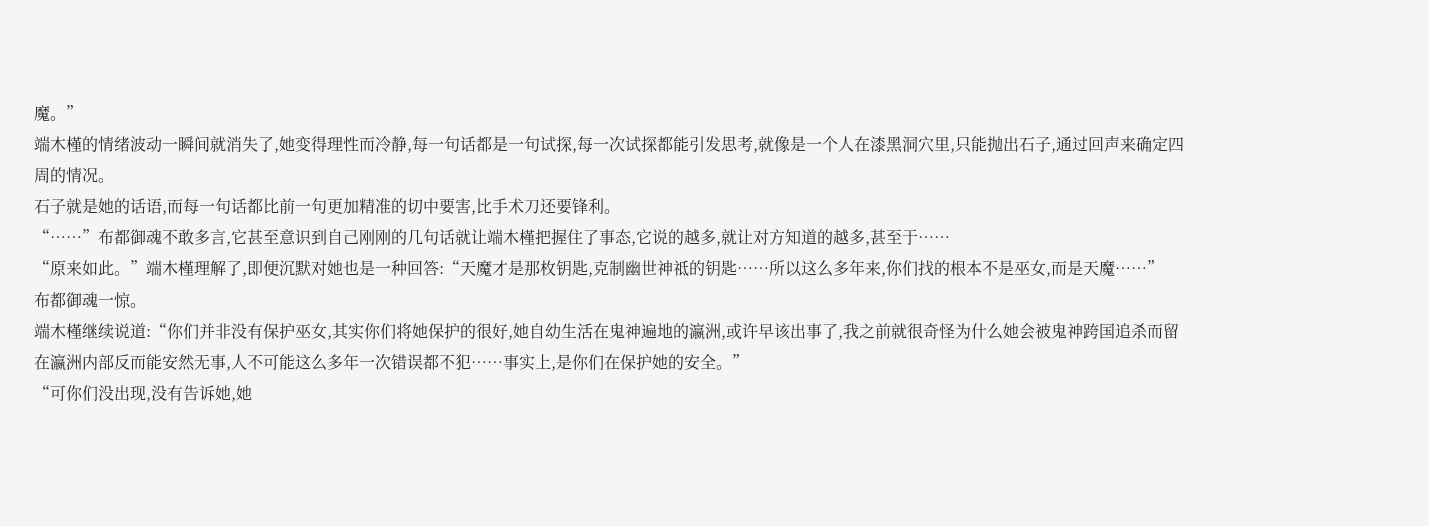魔。”
端木槿的情绪波动一瞬间就消失了,她变得理性而冷静,每一句话都是一句试探,每一次试探都能引发思考,就像是一个人在漆黑洞穴里,只能抛出石子,通过回声来确定四周的情况。
石子就是她的话语,而每一句话都比前一句更加精准的切中要害,比手术刀还要锋利。
“……”布都御魂不敢多言,它甚至意识到自己刚刚的几句话就让端木槿把握住了事态,它说的越多,就让对方知道的越多,甚至于……
“原来如此。”端木槿理解了,即便沉默对她也是一种回答:“天魔才是那枚钥匙,克制幽世神祗的钥匙……所以这么多年来,你们找的根本不是巫女,而是天魔……”
布都御魂一惊。
端木槿继续说道:“你们并非没有保护巫女,其实你们将她保护的很好,她自幼生活在鬼神遍地的瀛洲,或许早该出事了,我之前就很奇怪为什么她会被鬼神跨国追杀而留在瀛洲内部反而能安然无事,人不可能这么多年一次错误都不犯……事实上,是你们在保护她的安全。”
“可你们没出现,没有告诉她,她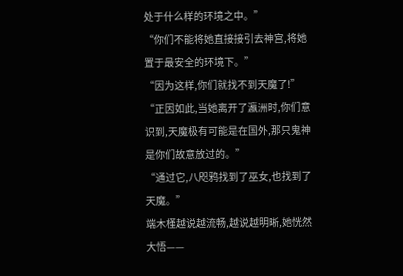处于什么样的环境之中。”
“你们不能将她直接接引去神宫,将她置于最安全的环境下。”
“因为这样,你们就找不到天魔了!”
“正因如此,当她离开了瀛洲时,你们意识到,天魔极有可能是在国外,那只鬼神是你们故意放过的。”
“通过它,八咫鸦找到了巫女,也找到了天魔。”
端木槿越说越流畅,越说越明晰,她恍然大悟——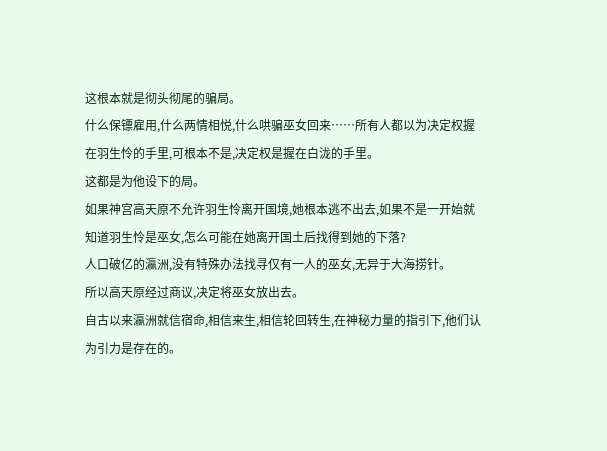这根本就是彻头彻尾的骗局。
什么保镖雇用,什么两情相悦,什么哄骗巫女回来……所有人都以为决定权握在羽生怜的手里,可根本不是,决定权是握在白泷的手里。
这都是为他设下的局。
如果神宫高天原不允许羽生怜离开国境,她根本逃不出去,如果不是一开始就知道羽生怜是巫女,怎么可能在她离开国土后找得到她的下落?
人口破亿的瀛洲,没有特殊办法找寻仅有一人的巫女,无异于大海捞针。
所以高天原经过商议,决定将巫女放出去。
自古以来瀛洲就信宿命,相信来生,相信轮回转生,在神秘力量的指引下,他们认为引力是存在的。